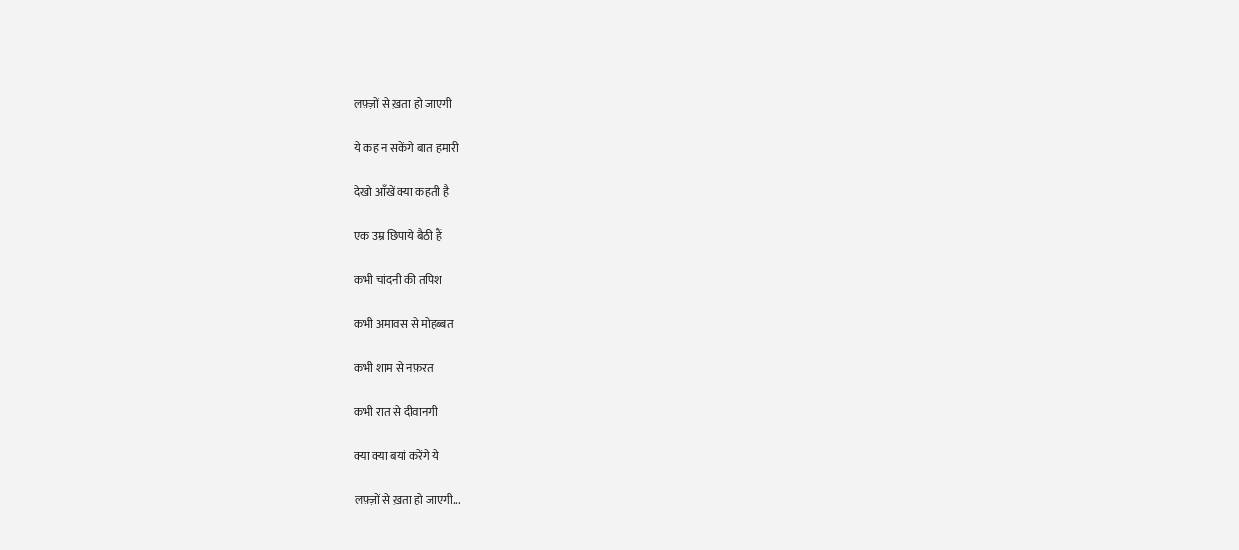लफ़्ज़ों से ख़ता हो जाएगी

ये कह न सकेंगे बात हमारी

देखो आँखें क्या कहती है

एक उम्र छिपाये बैठी हैं

कभी चांदनी की तपिश

कभी अमावस से मोहब्बत

कभी शाम से नफ़रत

कभी रात से दीवानगी

क्या क्या बयां करेंगे ये

लफ़्ज़ों से ख़ता हो जाएगी...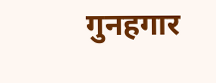गुनहगार